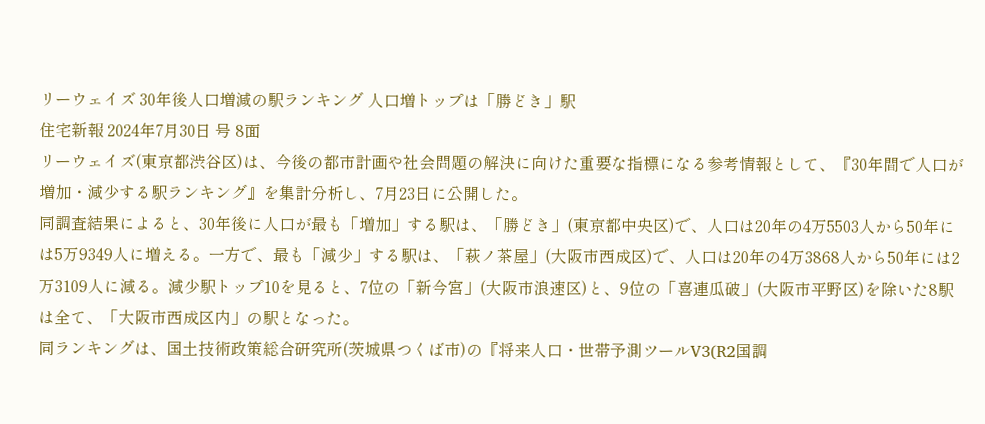リーウェイズ 30年後人口増減の駅ランキング 人口増トップは「勝どき」駅
住宅新報 2024年7月30日 号 8面
リーウェイズ(東京都渋谷区)は、今後の都市計画や社会問題の解決に向けた重要な指標になる参考情報として、『30年間で人口が増加・減少する駅ランキング』を集計分析し、7月23日に公開した。
同調査結果によると、30年後に人口が最も「増加」する駅は、「勝どき」(東京都中央区)で、人口は20年の4万5503人から50年には5万9349人に増える。一方で、最も「減少」する駅は、「萩ノ茶屋」(大阪市西成区)で、人口は20年の4万3868人から50年には2万3109人に減る。減少駅トップ10を見ると、7位の「新今宮」(大阪市浪速区)と、9位の「喜連瓜破」(大阪市平野区)を除いた8駅は全て、「大阪市西成区内」の駅となった。
同ランキングは、国土技術政策総合研究所(茨城県つくば市)の『将来人口・世帯予測ツールV3(R2国調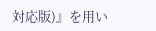対応版)』を用い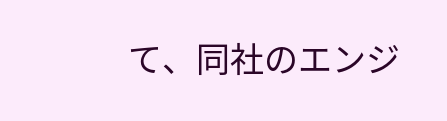て、同社のエンジ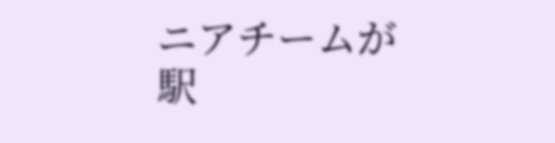ニアチームが駅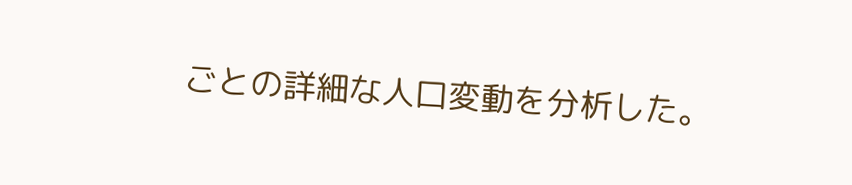ごとの詳細な人口変動を分析した。